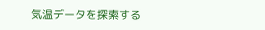気温データを探索する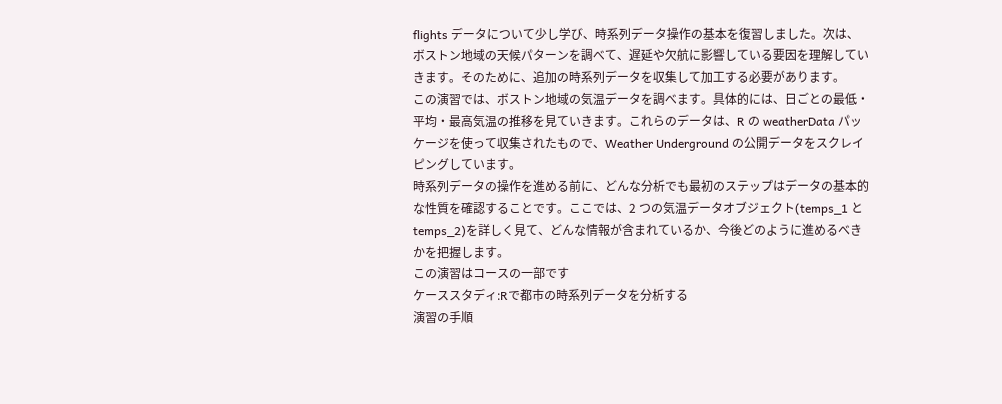flights データについて少し学び、時系列データ操作の基本を復習しました。次は、ボストン地域の天候パターンを調べて、遅延や欠航に影響している要因を理解していきます。そのために、追加の時系列データを収集して加工する必要があります。
この演習では、ボストン地域の気温データを調べます。具体的には、日ごとの最低・平均・最高気温の推移を見ていきます。これらのデータは、R の weatherData パッケージを使って収集されたもので、Weather Underground の公開データをスクレイピングしています。
時系列データの操作を進める前に、どんな分析でも最初のステップはデータの基本的な性質を確認することです。ここでは、2 つの気温データオブジェクト(temps_1 と temps_2)を詳しく見て、どんな情報が含まれているか、今後どのように進めるべきかを把握します。
この演習はコースの一部です
ケーススタディ:Rで都市の時系列データを分析する
演習の手順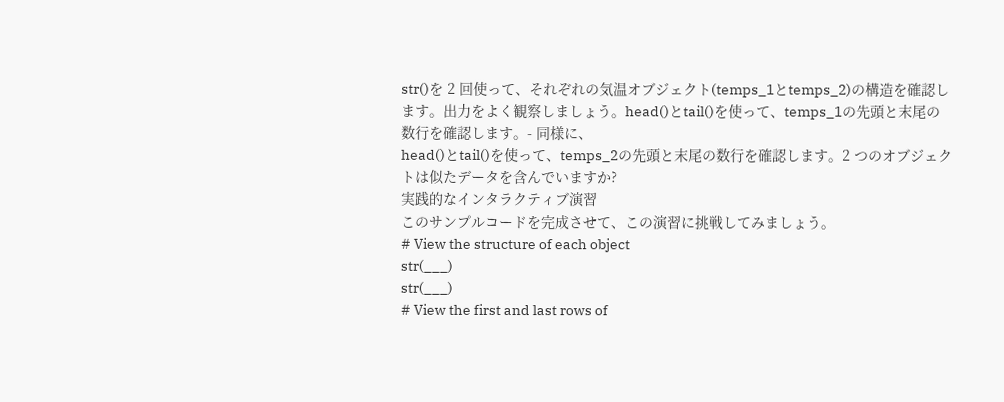str()を 2 回使って、それぞれの気温オブジェクト(temps_1とtemps_2)の構造を確認します。出力をよく観察しましょう。head()とtail()を使って、temps_1の先頭と末尾の数行を確認します。- 同様に、
head()とtail()を使って、temps_2の先頭と末尾の数行を確認します。2 つのオブジェクトは似たデータを含んでいますか?
実践的なインタラクティブ演習
このサンプルコードを完成させて、この演習に挑戦してみましょう。
# View the structure of each object
str(___)
str(___)
# View the first and last rows of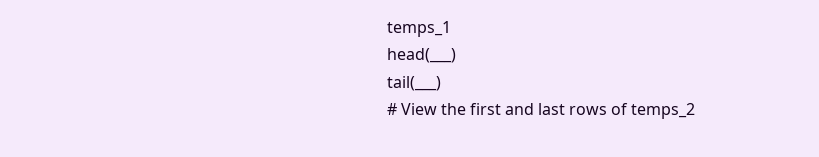temps_1
head(___)
tail(___)
# View the first and last rows of temps_2